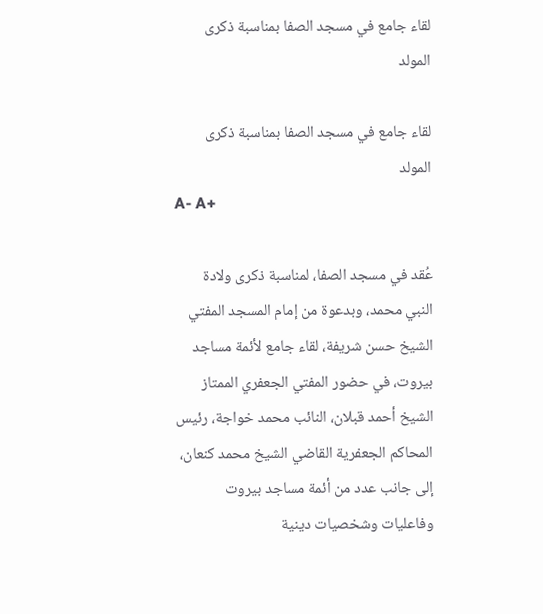لقاء جامع في مسجد الصفا بمناسبة ذكرى المولد

لقاء جامع في مسجد الصفا بمناسبة ذكرى المولد
A- A+

عُقد في مسجد الصفا، لمناسبة ذكرى ولادة النبي محمد، وبدعوة من إمام المسجد المفتي الشيخ حسن شريفة، لقاء جامع لأئمة مساجد بيروت، في حضور المفتي الجعفري الممتاز الشيخ أحمد قبلان، النائب محمد خواجة، رئيس المحاكم الجعفرية القاضي الشيخ محمد كنعان، إلى جانب عدد من أئمة مساجد بيروت وفاعليات وشخصيات دينية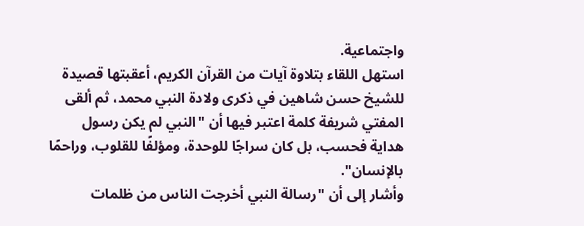واجتماعية.
استهل اللقاء بتلاوة آيات من القرآن الكريم، أعقبتها قصيدة للشيخ حسن شاهين في ذكرى ولادة النبي محمد، ثم ألقى المفتي شريفة كلمة اعتبر فيها أن "النبي لم يكن رسول هداية فحسب، بل كان سراجًا للوحدة، ومؤلفًا للقلوب، وراحمًا بالإنسان".
وأشار إلى أن "رسالة النبي أخرجت الناس من ظلمات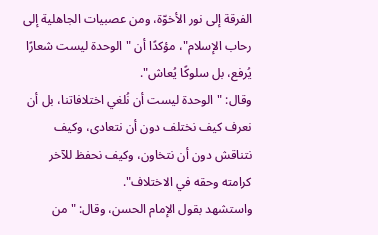الفرقة إلى نور الأخوّة، ومن عصبيات الجاهلية إلى رحاب الإسلام"، مؤكدًا أن "الوحدة ليست شعارًا يُرفع، بل سلوكًا يُعاش".
وقال: "الوحدة ليست أن نُلغي اختلافاتنا، بل أن نعرف كيف نختلف دون أن نتعادى، وكيف نتناقش دون أن نتخاون، وكيف نحفظ للآخر كرامته وحقه في الاختلاف".
واستشهد بقول الإمام الحسن، وقال: "من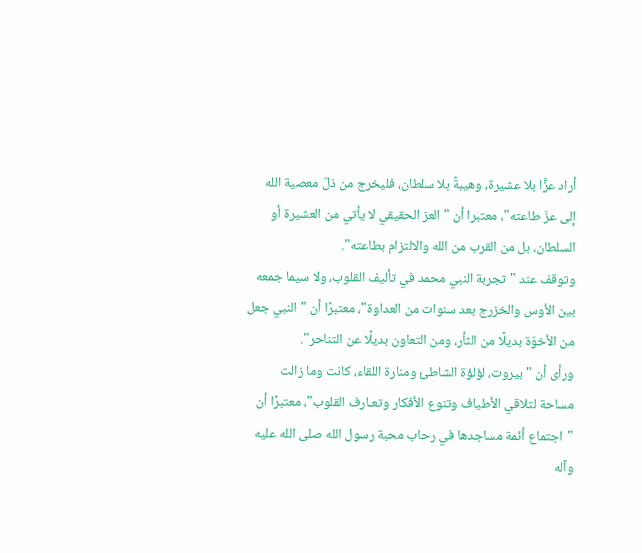أراد عزًّا بلا عشيرة، وهيبةً بلا سلطان، فليخرج من ذلّ معصية الله إلى عزّ طاعته"، معتبرا أن "العز الحقيقي لا يأتي من العشيرة أو السلطان، بل من القرب من الله والالتزام بطاعته".
وتوقف عند "تجربة النبي محمد في تأليف القلوب، ولا سيما جمعه بين الأوس والخزرج بعد سنوات من العداوة"، معتبرًا أن "النبي جعل من الأخوّة بديلًا من الثأر، ومن التعاون بديلًا عن التناحر".
ورأى أن "بيروت، لؤلؤة الشاطئ ومنارة اللقاء، كانت وما زالت مساحة لتلاقي الأطياف وتنوع الأفكار وتعـارف القلوب"، معتبرًا أن "اجتماع أئمة مساجدها في رحاب محبة رسول الله صلى الله عليه وآله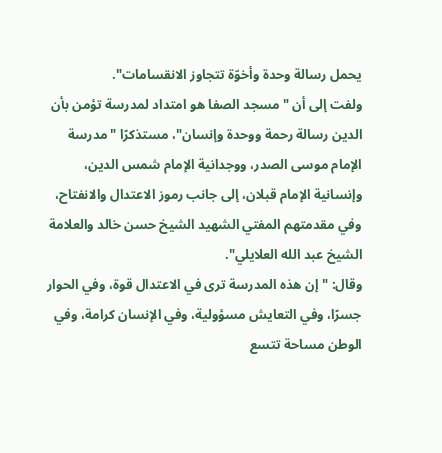يحمل رسالة وحدة وأخوّة تتجاوز الانقسامات".
ولفت إلى أن "مسجد الصفا هو امتداد لمدرسة تؤمن بأن الدين رسالة رحمة ووحدة وإنسان"، مستذكرًا "مدرسة الإمام موسى الصدر، ووجدانية الإمام شمس الدين، وإنسانية الإمام قبلان، إلى جانب رموز الاعتدال والانفتاح، وفي مقدمتهم المفتي الشهيد الشيخ حسن خالد والعلامة الشيخ عبد الله العلايلي".
وقال: "إن هذه المدرسة ترى في الاعتدال قوة، وفي الحوار جسرًا، وفي التعايش مسؤولية، وفي الإنسان كرامة، وفي الوطن مساحة تتسع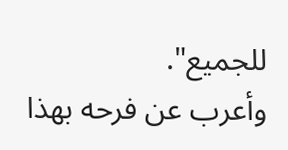للجميع".
وأعرب عن فرحه بهذا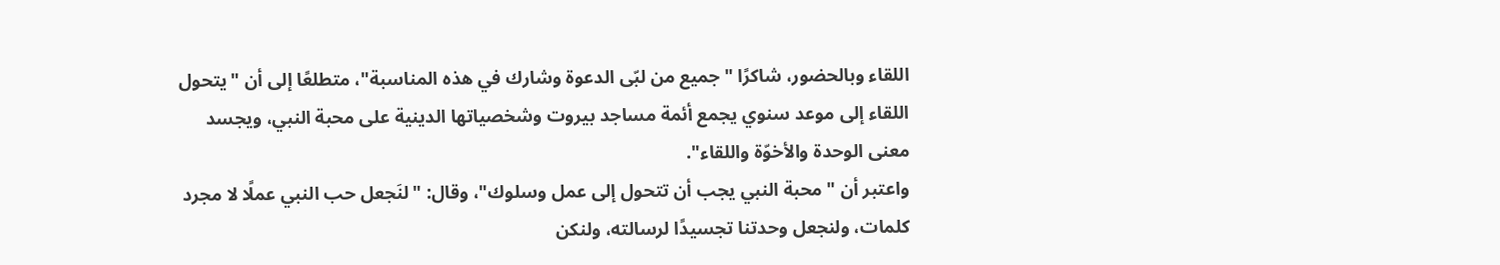اللقاء وبالحضور، شاكرًا "جميع من لبّى الدعوة وشارك في هذه المناسبة"، متطلعًا إلى أن "يتحول اللقاء إلى موعد سنوي يجمع أئمة مساجد بيروت وشخصياتها الدينية على محبة النبي، ويجسد معنى الوحدة والأخوّة واللقاء".
واعتبر أن "محبة النبي يجب أن تتحول إلى عمل وسلوك"، وقال: "لنَجعل حب النبي عملًا لا مجرد كلمات، ولنجعل وحدتنا تجسيدًا لرسالته، ولنكن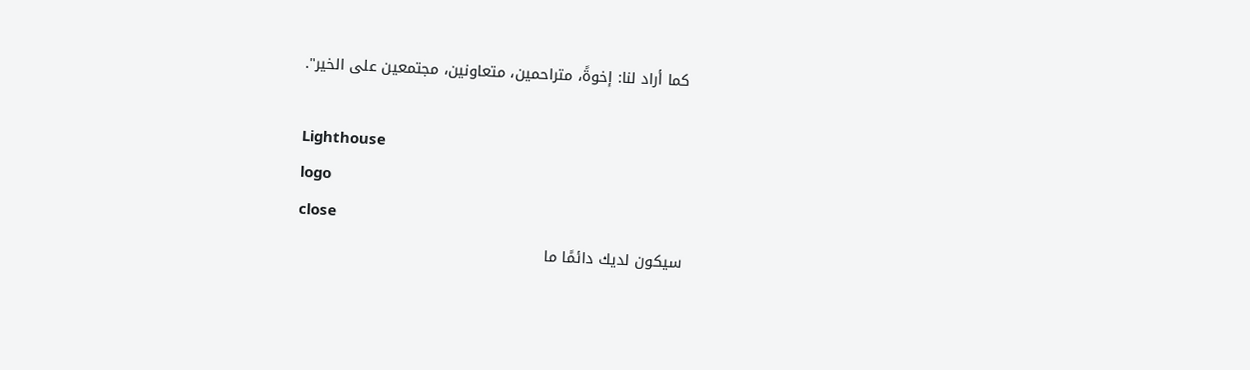كما أراد لنا: إخوةً، متراحمين، متعاونين، مجتمعين على الخير".

Lighthouse
logo
close
سيكون لديك دائمًا ما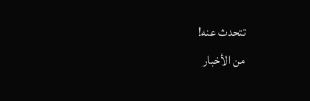تتحدث عنه!
من الأخبار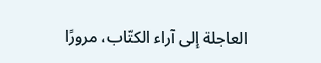العاجلة إلى آراء الكتّاب، مرورًا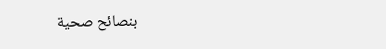بنصائح صحية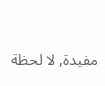مفيدة, لا لحظة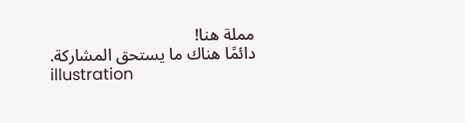مملة هنا!
دائمًا هناك ما يستحق المشاركة.
illustration